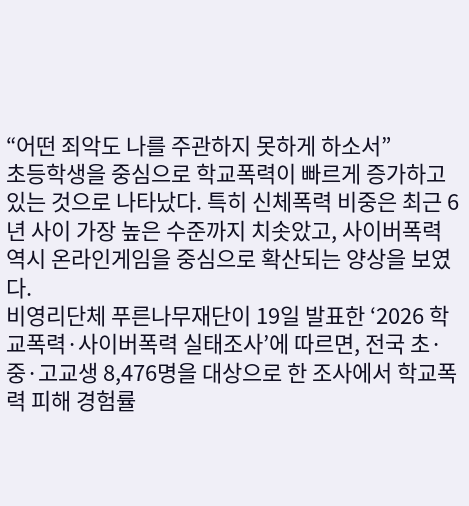“어떤 죄악도 나를 주관하지 못하게 하소서”
초등학생을 중심으로 학교폭력이 빠르게 증가하고 있는 것으로 나타났다. 특히 신체폭력 비중은 최근 6년 사이 가장 높은 수준까지 치솟았고, 사이버폭력 역시 온라인게임을 중심으로 확산되는 양상을 보였다.
비영리단체 푸른나무재단이 19일 발표한 ‘2026 학교폭력·사이버폭력 실태조사’에 따르면, 전국 초·중·고교생 8,476명을 대상으로 한 조사에서 학교폭력 피해 경험률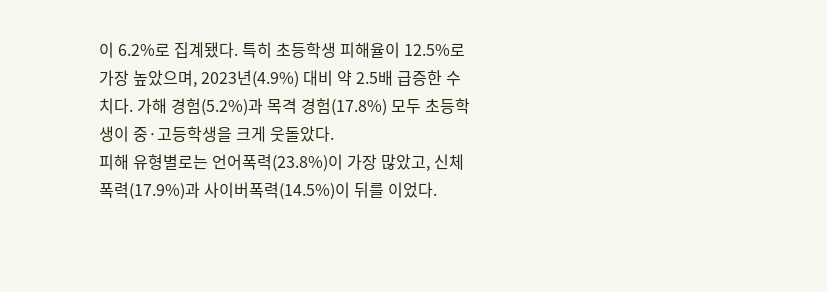이 6.2%로 집계됐다. 특히 초등학생 피해율이 12.5%로 가장 높았으며, 2023년(4.9%) 대비 약 2.5배 급증한 수치다. 가해 경험(5.2%)과 목격 경험(17.8%) 모두 초등학생이 중·고등학생을 크게 웃돌았다.
피해 유형별로는 언어폭력(23.8%)이 가장 많았고, 신체폭력(17.9%)과 사이버폭력(14.5%)이 뒤를 이었다.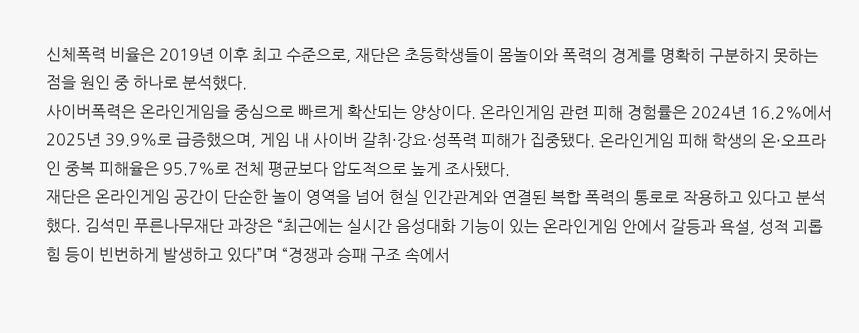신체폭력 비율은 2019년 이후 최고 수준으로, 재단은 초등학생들이 몸놀이와 폭력의 경계를 명확히 구분하지 못하는 점을 원인 중 하나로 분석했다.
사이버폭력은 온라인게임을 중심으로 빠르게 확산되는 양상이다. 온라인게임 관련 피해 경험률은 2024년 16.2%에서 2025년 39.9%로 급증했으며, 게임 내 사이버 갈취·강요·성폭력 피해가 집중됐다. 온라인게임 피해 학생의 온·오프라인 중복 피해율은 95.7%로 전체 평균보다 압도적으로 높게 조사됐다.
재단은 온라인게임 공간이 단순한 놀이 영역을 넘어 현실 인간관계와 연결된 복합 폭력의 통로로 작용하고 있다고 분석했다. 김석민 푸른나무재단 과장은 “최근에는 실시간 음성대화 기능이 있는 온라인게임 안에서 갈등과 욕설, 성적 괴롭힘 등이 빈번하게 발생하고 있다”며 “경쟁과 승패 구조 속에서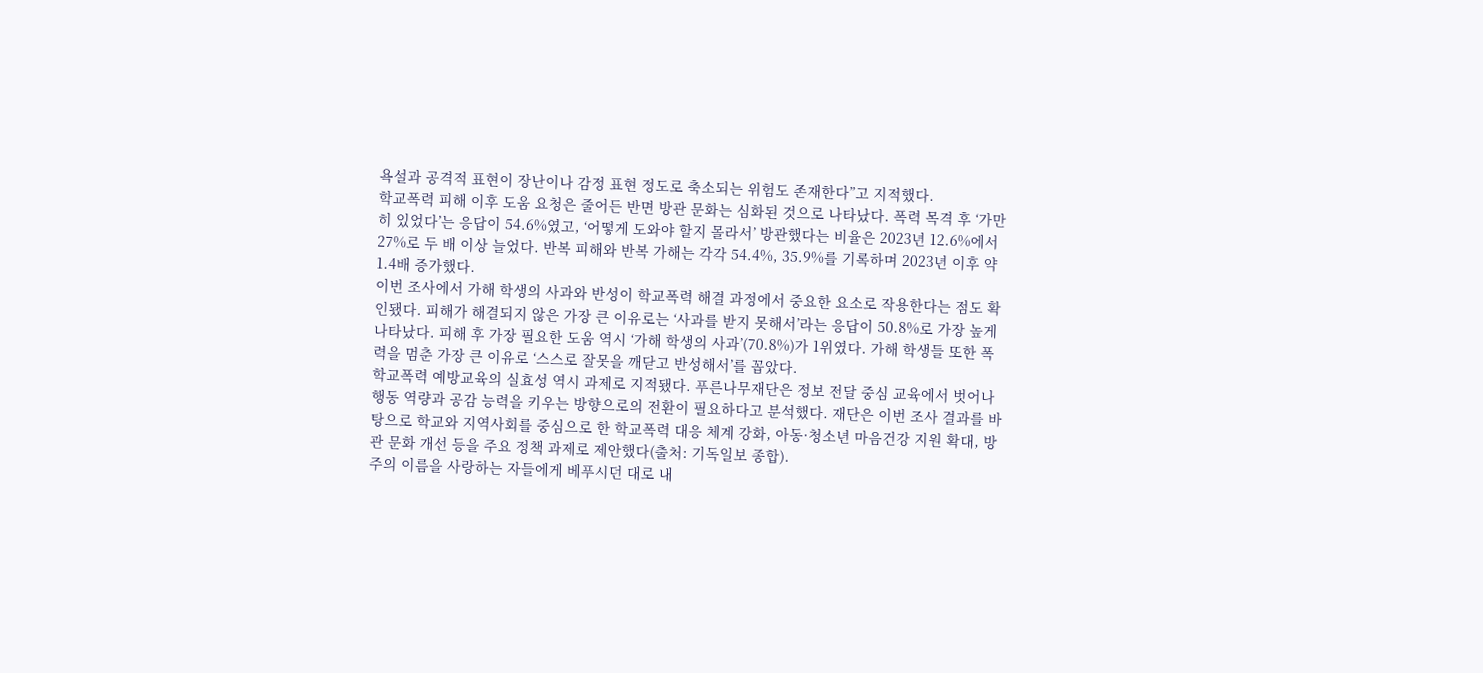욕설과 공격적 표현이 장난이나 감정 표현 정도로 축소되는 위험도 존재한다”고 지적했다.
학교폭력 피해 이후 도움 요청은 줄어든 반면 방관 문화는 심화된 것으로 나타났다. 폭력 목격 후 ‘가만히 있었다’는 응답이 54.6%였고, ‘어떻게 도와야 할지 몰라서’ 방관했다는 비율은 2023년 12.6%에서 27%로 두 배 이상 늘었다. 반복 피해와 반복 가해는 각각 54.4%, 35.9%를 기록하며 2023년 이후 약 1.4배 증가했다.
이번 조사에서 가해 학생의 사과와 반성이 학교폭력 해결 과정에서 중요한 요소로 작용한다는 점도 확인됐다. 피해가 해결되지 않은 가장 큰 이유로는 ‘사과를 받지 못해서’라는 응답이 50.8%로 가장 높게 나타났다. 피해 후 가장 필요한 도움 역시 ‘가해 학생의 사과’(70.8%)가 1위였다. 가해 학생들 또한 폭력을 멈춘 가장 큰 이유로 ‘스스로 잘못을 깨닫고 반성해서’를 꼽았다.
학교폭력 예방교육의 실효성 역시 과제로 지적됐다. 푸른나무재단은 정보 전달 중심 교육에서 벗어나 행동 역량과 공감 능력을 키우는 방향으로의 전환이 필요하다고 분석했다. 재단은 이번 조사 결과를 바탕으로 학교와 지역사회를 중심으로 한 학교폭력 대응 체계 강화, 아동·청소년 마음건강 지원 확대, 방관 문화 개선 등을 주요 정책 과제로 제안했다(출처: 기독일보 종합).
주의 이름을 사랑하는 자들에게 베푸시던 대로 내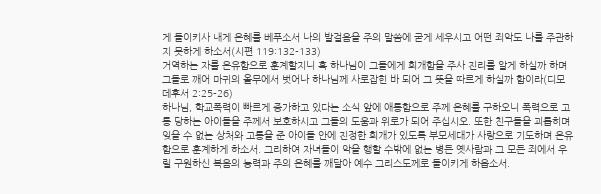게 돌이키사 내게 은혜를 베푸소서 나의 발걸음을 주의 말씀에 굳게 세우시고 어떤 죄악도 나를 주관하지 못하게 하소서(시편 119:132-133)
거역하는 자를 온유함으로 훈계할지니 혹 하나님이 그들에게 회개함을 주사 진리를 알게 하실까 하며 그들로 깨어 마귀의 올무에서 벗어나 하나님께 사로잡힌 바 되어 그 뜻을 따르게 하실까 함이라(디모데후서 2:25-26)
하나님, 학교폭력이 빠르게 증가하고 있다는 소식 앞에 애통함으로 주께 은혜를 구하오니 폭력으로 고통 당하는 아이들을 주께서 보호하시고 그들의 도움과 위로가 되어 주십시오. 또한 친구들을 괴롭히며 잊을 수 없는 상처와 고통을 준 아이들 안에 진정한 회개가 있도록 부모세대가 사랑으로 기도하며 온유함으로 훈계하게 하소서. 그리하여 자녀들이 악을 행할 수밖에 없는 병든 옛사람과 그 모든 죄에서 우릴 구원하신 복음의 능력과 주의 은혜를 깨달아 예수 그리스도께로 돌이키게 하옵소서.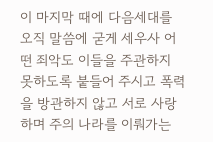이 마지막 때에 다음세대를 오직 말씀에 굳게 세우사 어떤 죄악도 이들을 주관하지 못하도록 붙들어 주시고 폭력을 방관하지 않고 서로 사랑하며 주의 나라를 이뤄가는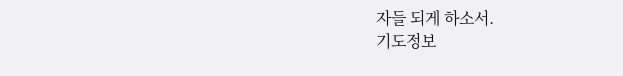자들 되게 하소서.
기도정보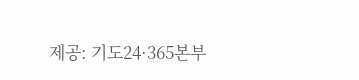제공: 기도24·365본부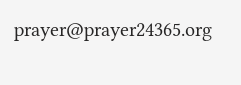prayer@prayer24365.org